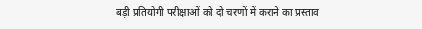बड़ी प्रतियोगी परीक्षाओं को दो चरणों में कराने का प्रस्ताव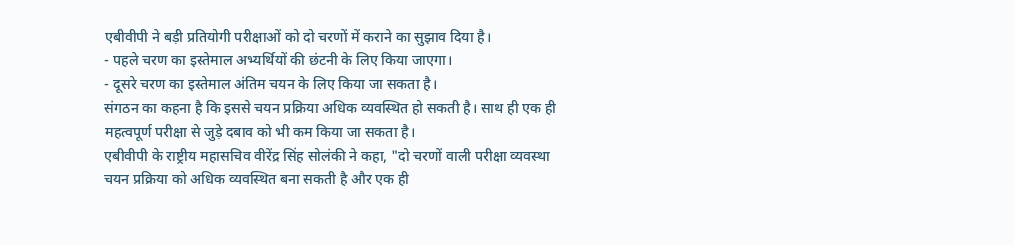एबीवीपी ने बड़ी प्रतियोगी परीक्षाओं को दो चरणों में कराने का सुझाव दिया है।
- पहले चरण का इस्तेमाल अभ्यर्थियों की छंटनी के लिए किया जाएगा।
- दूसरे चरण का इस्तेमाल अंतिम चयन के लिए किया जा सकता है।
संगठन का कहना है कि इससे चयन प्रक्रिया अधिक व्यवस्थित हो सकती है। साथ ही एक ही महत्वपूर्ण परीक्षा से जुड़े दबाव को भी कम किया जा सकता है।
एबीवीपी के राष्ट्रीय महासचिव वीरेंद्र सिंह सोलंकी ने कहा, "दो चरणों वाली परीक्षा व्यवस्था चयन प्रक्रिया को अधिक व्यवस्थित बना सकती है और एक ही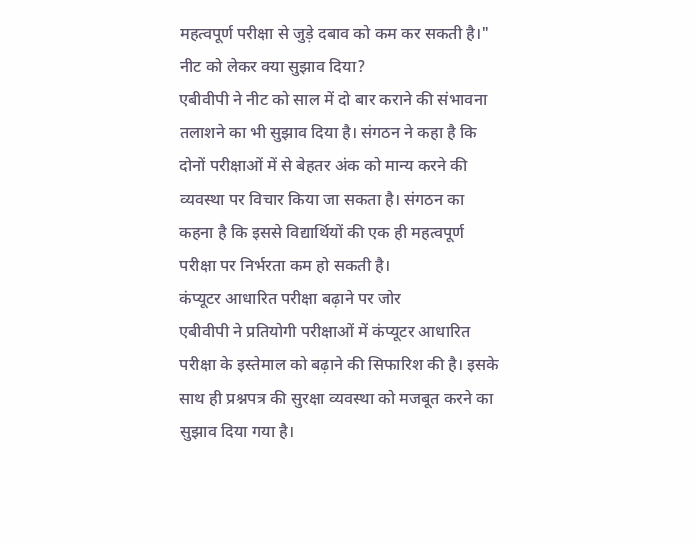महत्वपूर्ण परीक्षा से जुड़े दबाव को कम कर सकती है।"
नीट को लेकर क्या सुझाव दिया?
एबीवीपी ने नीट को साल में दो बार कराने की संभावना तलाशने का भी सुझाव दिया है। संगठन ने कहा है कि दोनों परीक्षाओं में से बेहतर अंक को मान्य करने की व्यवस्था पर विचार किया जा सकता है। संगठन का कहना है कि इससे विद्यार्थियों की एक ही महत्वपूर्ण परीक्षा पर निर्भरता कम हो सकती है।
कंप्यूटर आधारित परीक्षा बढ़ाने पर जोर
एबीवीपी ने प्रतियोगी परीक्षाओं में कंप्यूटर आधारित परीक्षा के इस्तेमाल को बढ़ाने की सिफारिश की है। इसके साथ ही प्रश्नपत्र की सुरक्षा व्यवस्था को मजबूत करने का सुझाव दिया गया है।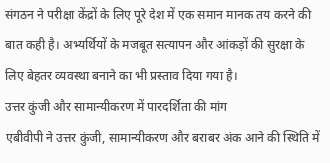संगठन ने परीक्षा केंद्रों के लिए पूरे देश में एक समान मानक तय करने की बात कही है। अभ्यर्थियों के मजबूत सत्यापन और आंकड़ों की सुरक्षा के लिए बेहतर व्यवस्था बनाने का भी प्रस्ताव दिया गया है।
उत्तर कुंजी और सामान्यीकरण में पारदर्शिता की मांग
एबीवीपी ने उत्तर कुंजी, सामान्यीकरण और बराबर अंक आने की स्थिति में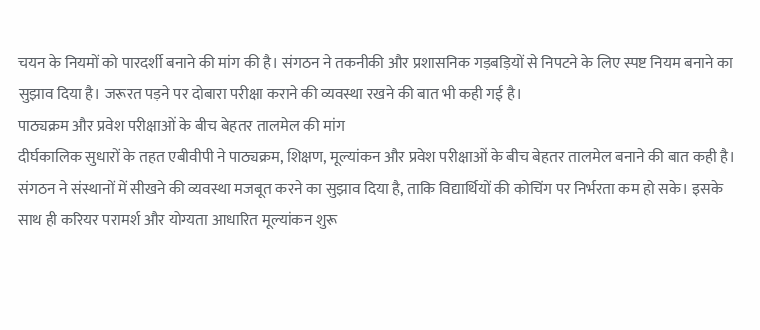चयन के नियमों को पारदर्शी बनाने की मांग की है। संगठन ने तकनीकी और प्रशासनिक गड़बड़ियों से निपटने के लिए स्पष्ट नियम बनाने का सुझाव दिया है। जरूरत पड़ने पर दोबारा परीक्षा कराने की व्यवस्था रखने की बात भी कही गई है।
पाठ्यक्रम और प्रवेश परीक्षाओं के बीच बेहतर तालमेल की मांग
दीर्घकालिक सुधारों के तहत एबीवीपी ने पाठ्यक्रम, शिक्षण, मूल्यांकन और प्रवेश परीक्षाओं के बीच बेहतर तालमेल बनाने की बात कही है। संगठन ने संस्थानों में सीखने की व्यवस्था मजबूत करने का सुझाव दिया है, ताकि विद्यार्थियों की कोचिंग पर निर्भरता कम हो सके। इसके साथ ही करियर परामर्श और योग्यता आधारित मूल्यांकन शुरू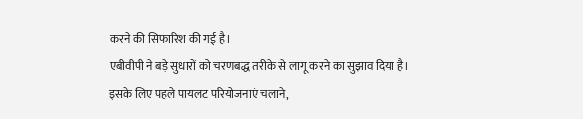करने की सिफारिश की गई है।
एबीवीपी ने बड़े सुधारों को चरणबद्ध तरीके से लागू करने का सुझाव दिया है। इसके लिए पहले पायलट परियोजनाएं चलाने,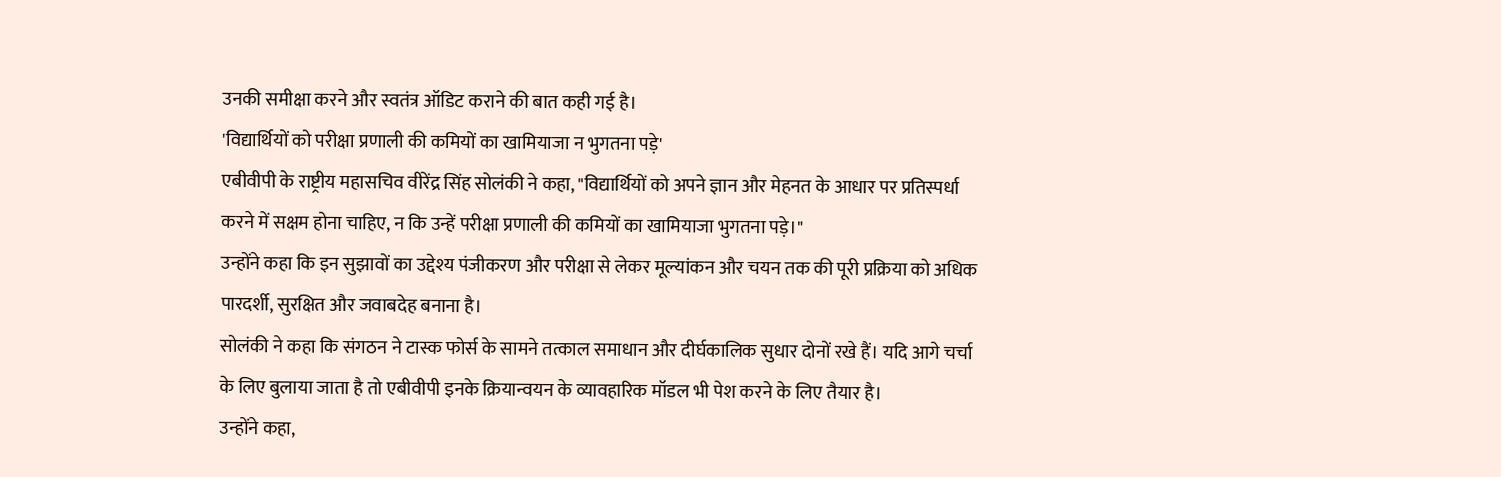उनकी समीक्षा करने और स्वतंत्र ऑडिट कराने की बात कही गई है।
'विद्यार्थियों को परीक्षा प्रणाली की कमियों का खामियाजा न भुगतना पड़े'
एबीवीपी के राष्ट्रीय महासचिव वीरेंद्र सिंह सोलंकी ने कहा, "विद्यार्थियों को अपने ज्ञान और मेहनत के आधार पर प्रतिस्पर्धा करने में सक्षम होना चाहिए, न कि उन्हें परीक्षा प्रणाली की कमियों का खामियाजा भुगतना पड़े।"
उन्होंने कहा कि इन सुझावों का उद्देश्य पंजीकरण और परीक्षा से लेकर मूल्यांकन और चयन तक की पूरी प्रक्रिया को अधिक पारदर्शी, सुरक्षित और जवाबदेह बनाना है।
सोलंकी ने कहा कि संगठन ने टास्क फोर्स के सामने तत्काल समाधान और दीर्घकालिक सुधार दोनों रखे हैं। यदि आगे चर्चा के लिए बुलाया जाता है तो एबीवीपी इनके क्रियान्वयन के व्यावहारिक मॉडल भी पेश करने के लिए तैयार है।
उन्होंने कहा,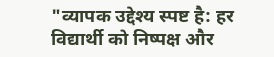"व्यापक उद्देश्य स्पष्ट है: हर विद्यार्थी को निष्पक्ष और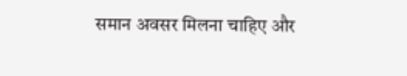समान अवसर मिलना चाहिए और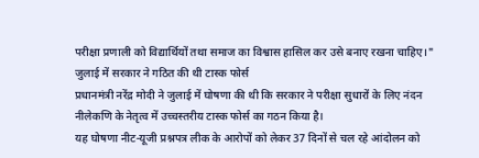परीक्षा प्रणाली को विद्यार्थियों तथा समाज का विश्वास हासिल कर उसे बनाए रखना चाहिए।"
जुलाई में सरकार ने गठित की थी टास्क फोर्स
प्रधानमंत्री नरेंद्र मोदी ने जुलाई में घोषणा की थी कि सरकार ने परीक्षा सुधारों के लिए नंदन नीलेकणि के नेतृत्व में उच्चस्तरीय टास्क फोर्स का गठन किया है।
यह घोषणा नीट-यूजी प्रश्नपत्र लीक के आरोपों को लेकर 37 दिनों से चल रहे आंदोलन को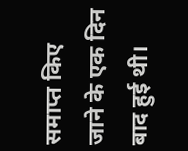समाप्त किए जाने के एक दिन बाद हुई थी।